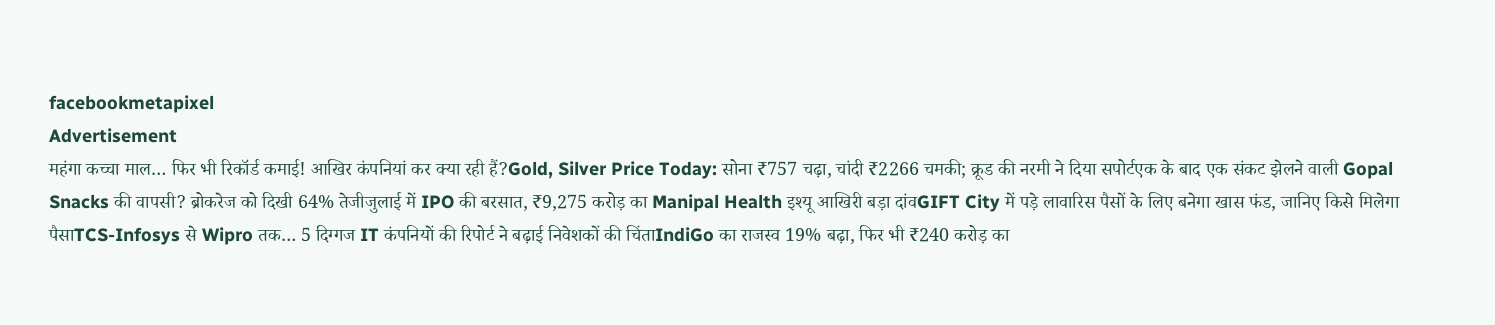facebookmetapixel
Advertisement
महंगा कच्चा माल… फिर भी रिकॉर्ड कमाई! आखिर कंपनियां कर क्या रही हैं?Gold, Silver Price Today: सोना ₹757 चढ़ा, चांदी ₹2266 चमकी; क्रूड की नरमी ने दिया सपोर्टएक के बाद एक संकट झेलने वाली Gopal Snacks की वापसी? ब्रोकरेज को दिखी 64% तेजीजुलाई में IPO की बरसात, ₹9,275 करोड़ का Manipal Health इश्यू आखिरी बड़ा दांवGIFT City में पड़े लावारिस पैसों के लिए बनेगा खास फंड, जानिए किसे मिलेगा पैसाTCS-Infosys से Wipro तक… 5 दिग्गज IT कंपनियों की रिपोर्ट ने बढ़ाई निवेशकों की चिंताIndiGo का राजस्व 19% बढ़ा, फिर भी ₹240 करोड़ का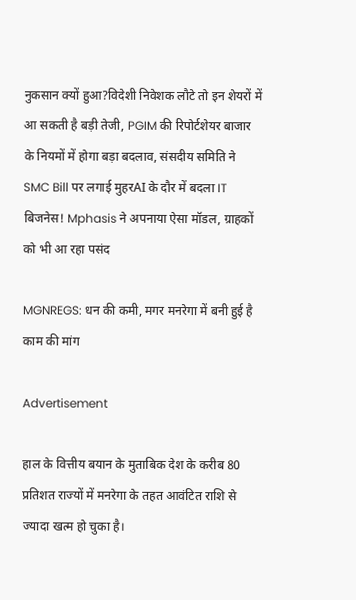नुकसान क्यों हुआ?विदेशी निवेशक लौटे तो इन शेयरों में आ सकती है बड़ी तेजी, PGIM की रिपोर्टशेयर बाजार के नियमों में होगा बड़ा बदलाव, संसदीय समिति ने SMC Bill पर लगाई मुहरAI के दौर में बदला IT बिजनेस! Mphasis ने अपनाया ऐसा मॉडल, ग्राहकों को भी आ रहा पसंद

MGNREGS: धन की कमी, मगर मनरेगा में बनी हुई है काम की मांग

Advertisement

हाल के वित्तीय बयान के मुताबिक देश के करीब 80 प्रतिशत राज्यों में मनरेगा के तहत आवंटित राशि से ज्यादा खत्म हो चुका है।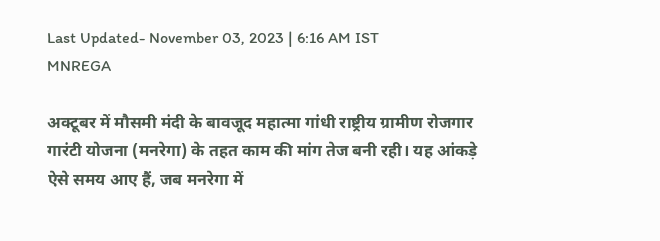Last Updated- November 03, 2023 | 6:16 AM IST
MNREGA

अक्टूबर में मौसमी मंदी के बावजूद महात्मा गांधी राष्ट्रीय ग्रामीण रोजगार गारंटी योजना (मनरेगा) के तहत काम की मांग तेज बनी रही। यह आंकड़े ऐसे समय आए हैं, जब मनरेगा में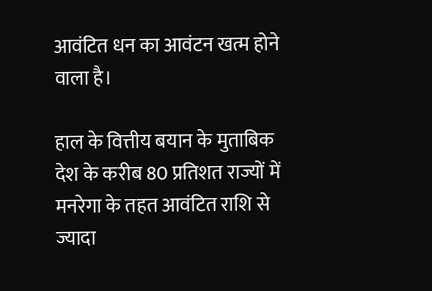आवंटित धन का आवंटन खत्म होने वाला है।

हाल के वित्तीय बयान के मुताबिक देश के करीब 80 प्रतिशत राज्यों में मनरेगा के तहत आवंटित राशि से ज्यादा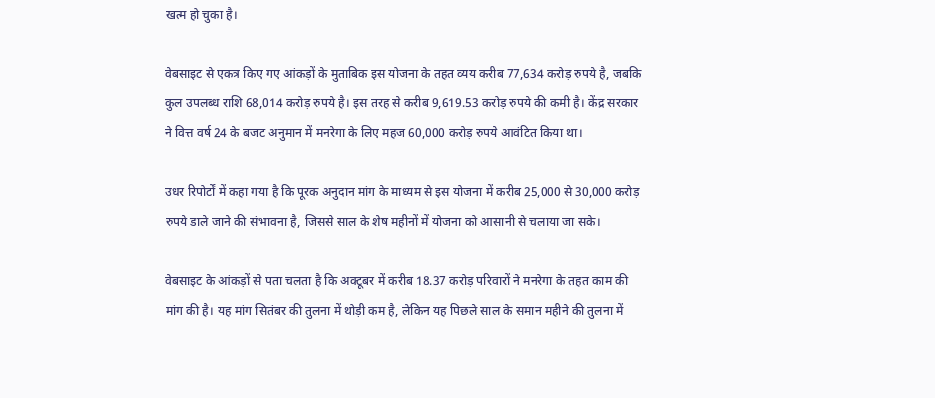खत्म हो चुका है।

वेबसाइट से एकत्र किए गए आंकड़ों के मुताबिक इस योजना के तहत व्यय करीब 77,634 करोड़ रुपये है, जबकि कुल उपलब्ध राशि 68,014 करोड़ रुपये है। इस तरह से करीब 9,619.53 करोड़ रुपये की कमी है। केंद्र सरकार ने वित्त वर्ष 24 के बजट अनुमान में मनरेगा के लिए महज 60,000 करोड़ रुपये आवंटित किया था।

उधर रिपोर्टों में कहा गया है कि पूरक अनुदान मांग के माध्यम से इस योजना में करीब 25,000 से 30,000 करोड़ रुपये डाले जाने की संभावना है, जिससे साल के शेष महीनों में योजना को आसानी से चलाया जा सके।

वेबसाइट के आंकड़ों से पता चलता है कि अक्टूबर में करीब 18.37 करोड़ परिवारों ने मनरेगा के तहत काम की मांग की है। यह मांग सितंबर की तुलना में थोड़ी कम है, लेकिन यह पिछले साल के समान महीने की तुलना में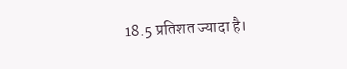18.5 प्रतिशत ज्यादा है।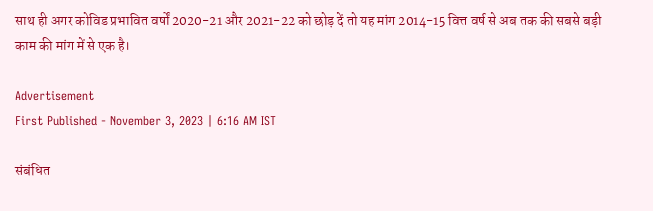साथ ही अगर कोविड प्रभावित वर्षों 2020-21 और 2021-22 को छोड़ दें तो यह मांग 2014-15 वित्त वर्ष से अब तक की सबसे बड़ी काम की मांग में से एक है।

Advertisement
First Published - November 3, 2023 | 6:16 AM IST

संबंधित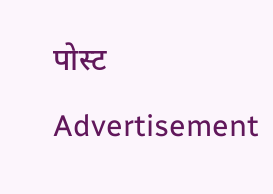पोस्ट

Advertisement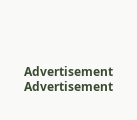Advertisement
Advertisement